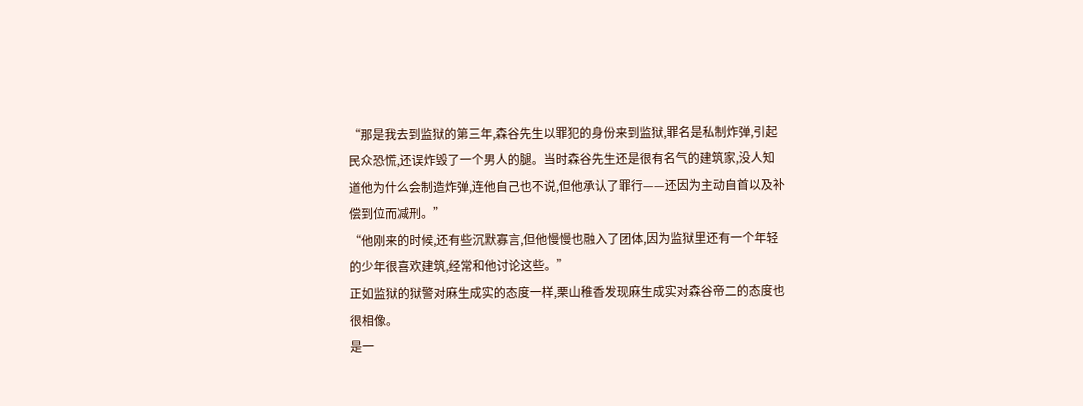“那是我去到监狱的第三年,森谷先生以罪犯的身份来到监狱,罪名是私制炸弹,引起民众恐慌,还误炸毁了一个男人的腿。当时森谷先生还是很有名气的建筑家,没人知道他为什么会制造炸弹,连他自己也不说,但他承认了罪行——还因为主动自首以及补偿到位而减刑。”
“他刚来的时候,还有些沉默寡言,但他慢慢也融入了团体,因为监狱里还有一个年轻的少年很喜欢建筑,经常和他讨论这些。”
正如监狱的狱警对麻生成实的态度一样,栗山稚香发现麻生成实对森谷帝二的态度也很相像。
是一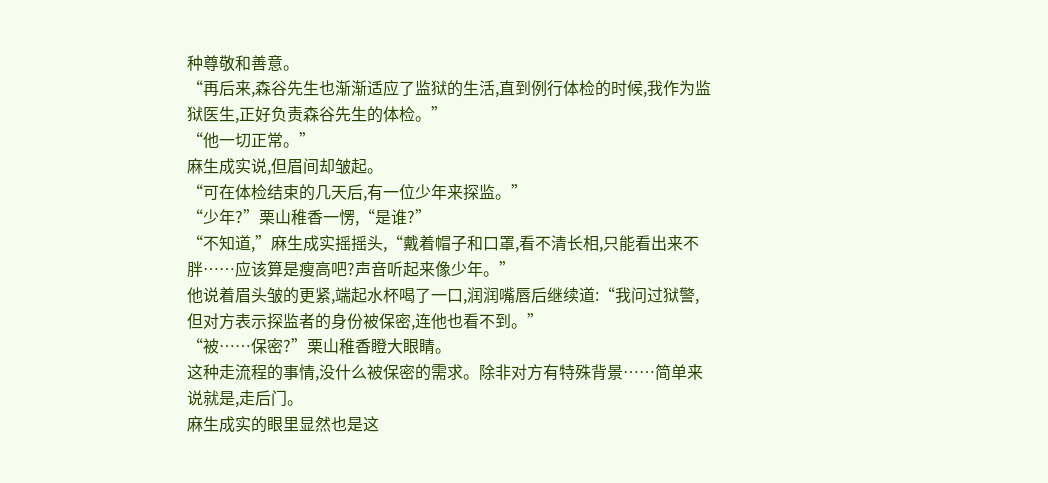种尊敬和善意。
“再后来,森谷先生也渐渐适应了监狱的生活,直到例行体检的时候,我作为监狱医生,正好负责森谷先生的体检。”
“他一切正常。”
麻生成实说,但眉间却皱起。
“可在体检结束的几天后,有一位少年来探监。”
“少年?”栗山稚香一愣,“是谁?”
“不知道,”麻生成实摇摇头,“戴着帽子和口罩,看不清长相,只能看出来不胖……应该算是瘦高吧?声音听起来像少年。”
他说着眉头皱的更紧,端起水杯喝了一口,润润嘴唇后继续道:“我问过狱警,但对方表示探监者的身份被保密,连他也看不到。”
“被……保密?”栗山稚香瞪大眼睛。
这种走流程的事情,没什么被保密的需求。除非对方有特殊背景……简单来说就是,走后门。
麻生成实的眼里显然也是这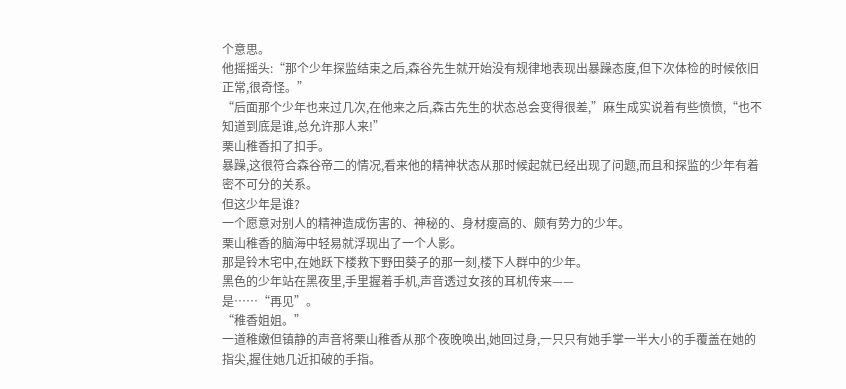个意思。
他摇摇头:“那个少年探监结束之后,森谷先生就开始没有规律地表现出暴躁态度,但下次体检的时候依旧正常,很奇怪。”
“后面那个少年也来过几次,在他来之后,森古先生的状态总会变得很差,”麻生成实说着有些愤愤,“也不知道到底是谁,总允许那人来!”
栗山稚香扣了扣手。
暴躁,这很符合森谷帝二的情况,看来他的精神状态从那时候起就已经出现了问题,而且和探监的少年有着密不可分的关系。
但这少年是谁?
一个愿意对别人的精神造成伤害的、神秘的、身材瘦高的、颇有势力的少年。
栗山稚香的脑海中轻易就浮现出了一个人影。
那是铃木宅中,在她跃下楼救下野田葵子的那一刻,楼下人群中的少年。
黑色的少年站在黑夜里,手里握着手机,声音透过女孩的耳机传来——
是……“再见”。
“稚香姐姐。”
一道稚嫩但镇静的声音将栗山稚香从那个夜晚唤出,她回过身,一只只有她手掌一半大小的手覆盖在她的指尖,握住她几近扣破的手指。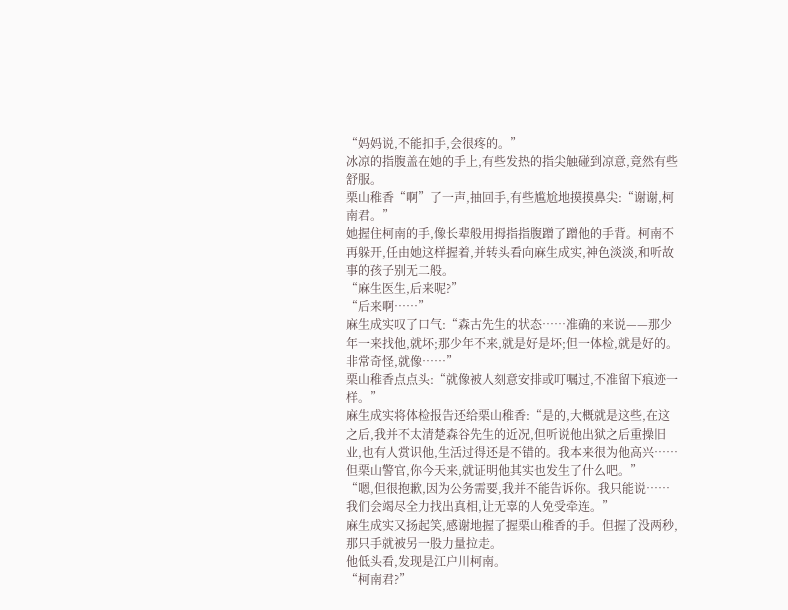“妈妈说,不能扣手,会很疼的。”
冰凉的指腹盖在她的手上,有些发热的指尖触碰到凉意,竟然有些舒服。
栗山稚香“啊”了一声,抽回手,有些尴尬地摸摸鼻尖:“谢谢,柯南君。”
她握住柯南的手,像长辈般用拇指指腹蹭了蹭他的手背。柯南不再躲开,任由她这样握着,并转头看向麻生成实,神色淡淡,和听故事的孩子别无二般。
“麻生医生,后来呢?”
“后来啊……”
麻生成实叹了口气:“森古先生的状态……准确的来说——那少年一来找他,就坏;那少年不来,就是好是坏;但一体检,就是好的。非常奇怪,就像……”
栗山稚香点点头:“就像被人刻意安排或叮嘱过,不准留下痕迹一样。”
麻生成实将体检报告还给栗山稚香:“是的,大概就是这些,在这之后,我并不太清楚森谷先生的近况,但听说他出狱之后重操旧业,也有人赏识他,生活过得还是不错的。我本来很为他高兴……但栗山警官,你今天来,就证明他其实也发生了什么吧。”
“嗯,但很抱歉,因为公务需要,我并不能告诉你。我只能说……我们会竭尽全力找出真相,让无辜的人免受牵连。”
麻生成实又扬起笑,感谢地握了握栗山稚香的手。但握了没两秒,那只手就被另一股力量拉走。
他低头看,发现是江户川柯南。
“柯南君?”